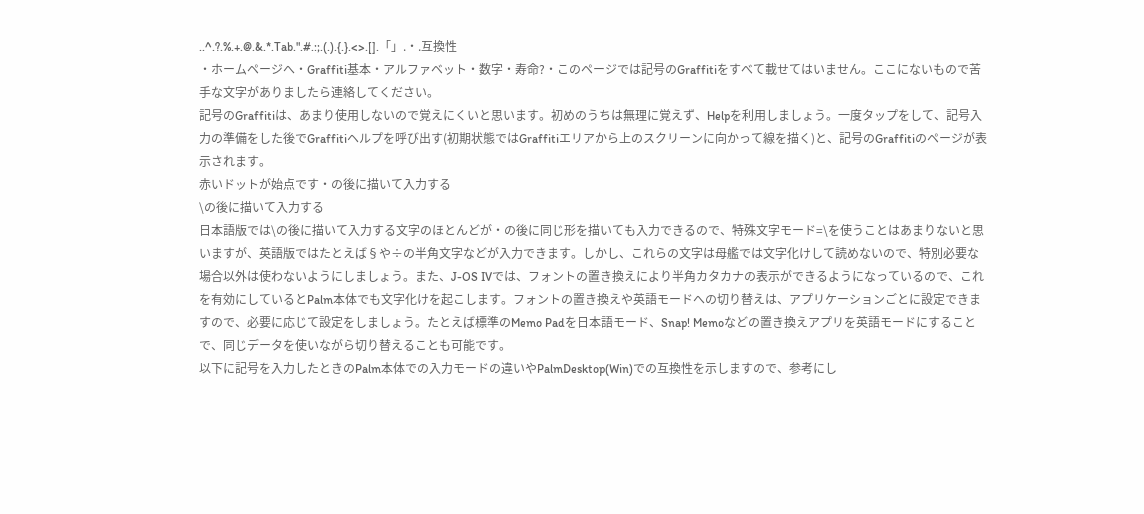..^.?.%.+.@.&.*.Tab.".#.:;.(.).{.}.<>.[].「」.・.互換性
・ホームページへ・Graffiti基本・アルファベット・数字・寿命?・このページでは記号のGraffitiをすべて載せてはいません。ここにないもので苦手な文字がありましたら連絡してください。
記号のGraffitiは、あまり使用しないので覚えにくいと思います。初めのうちは無理に覚えず、Helpを利用しましょう。一度タップをして、記号入力の準備をした後でGraffitiヘルプを呼び出す(初期状態ではGraffitiエリアから上のスクリーンに向かって線を描く)と、記号のGraffitiのページが表示されます。
赤いドットが始点です・の後に描いて入力する
\の後に描いて入力する
日本語版では\の後に描いて入力する文字のほとんどが・の後に同じ形を描いても入力できるので、特殊文字モード=\を使うことはあまりないと思いますが、英語版ではたとえば§や÷の半角文字などが入力できます。しかし、これらの文字は母艦では文字化けして読めないので、特別必要な場合以外は使わないようにしましょう。また、J-OS IVでは、フォントの置き換えにより半角カタカナの表示ができるようになっているので、これを有効にしているとPalm本体でも文字化けを起こします。フォントの置き換えや英語モードへの切り替えは、アプリケーションごとに設定できますので、必要に応じて設定をしましょう。たとえば標準のMemo Padを日本語モード、Snap! Memoなどの置き換えアプリを英語モードにすることで、同じデータを使いながら切り替えることも可能です。
以下に記号を入力したときのPalm本体での入力モードの違いやPalmDesktop(Win)での互換性を示しますので、参考にし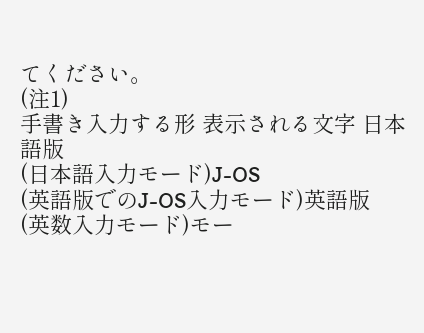てください。
(注1)
手書き入力する形 表示される文字 日本語版
(日本語入力モード)J-OS
(英語版でのJ-OS入力モード)英語版
(英数入力モード)モー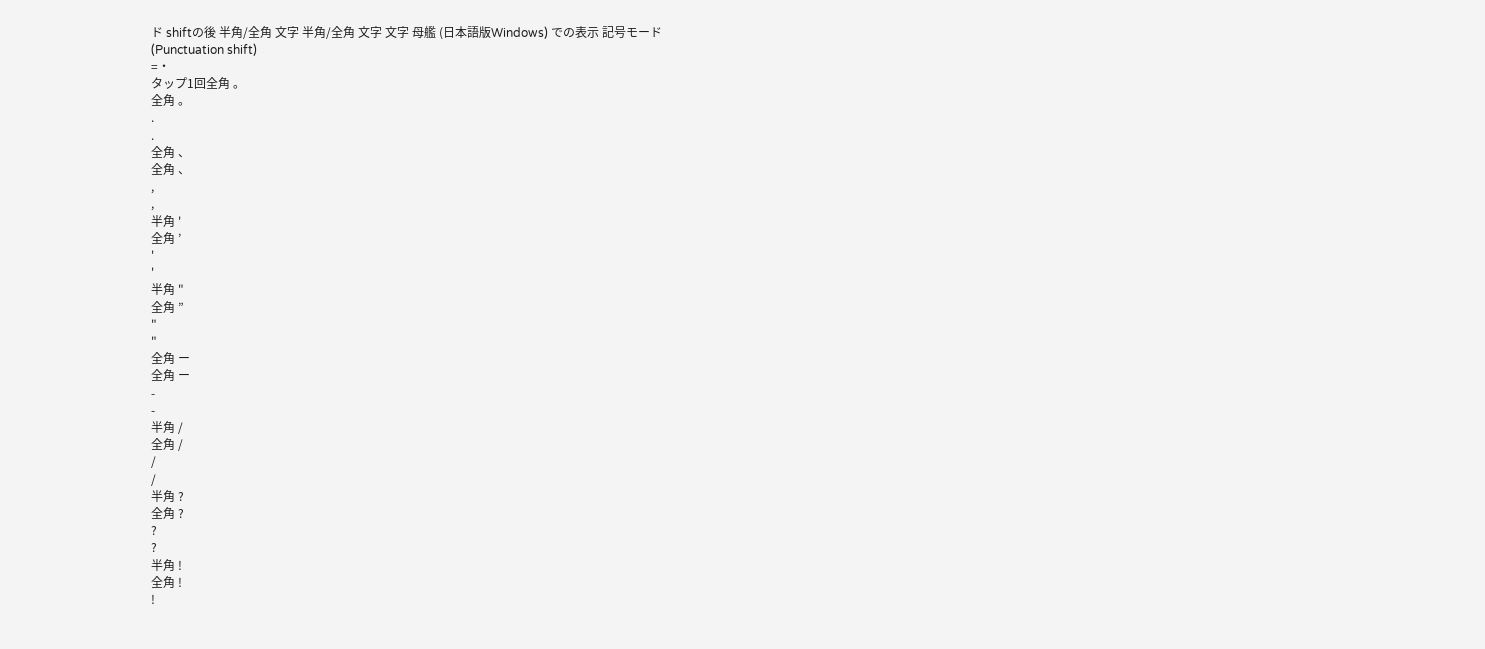ド shiftの後 半角/全角 文字 半角/全角 文字 文字 母艦 (日本語版Windows) での表示 記号モード
(Punctuation shift)
=・
タップ1回全角 。
全角 。
.
.
全角 、
全角 、
,
,
半角 '
全角 ’
'
'
半角 "
全角 ”
"
"
全角 ー
全角 ー
-
-
半角 /
全角 /
/
/
半角 ?
全角 ?
?
?
半角 !
全角 !
!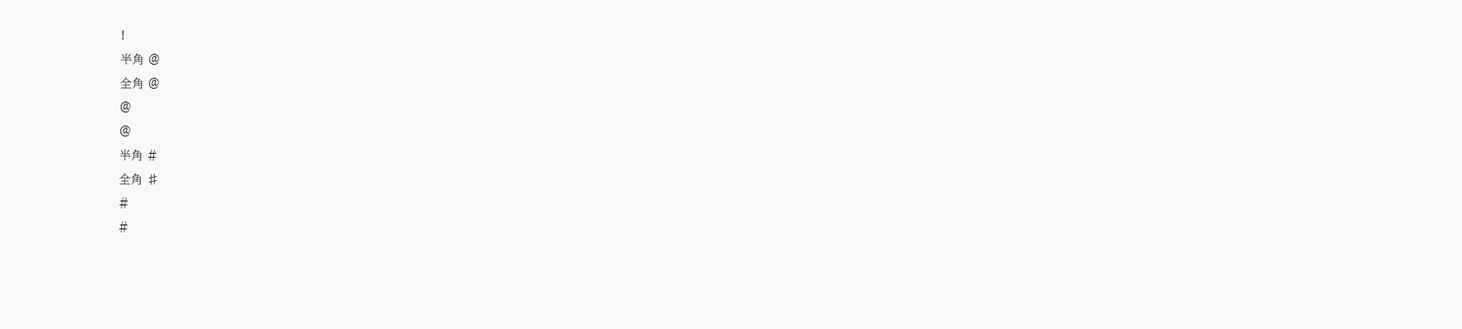!
半角 @
全角 @
@
@
半角 #
全角 ♯
#
#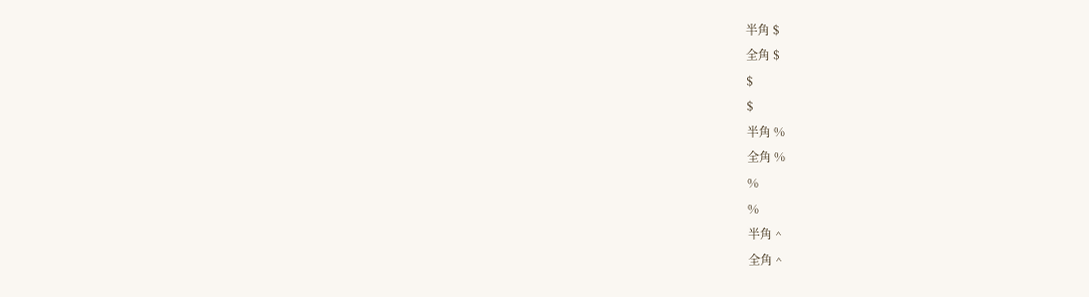半角 $
全角 $
$
$
半角 %
全角 %
%
%
半角 ^
全角 ^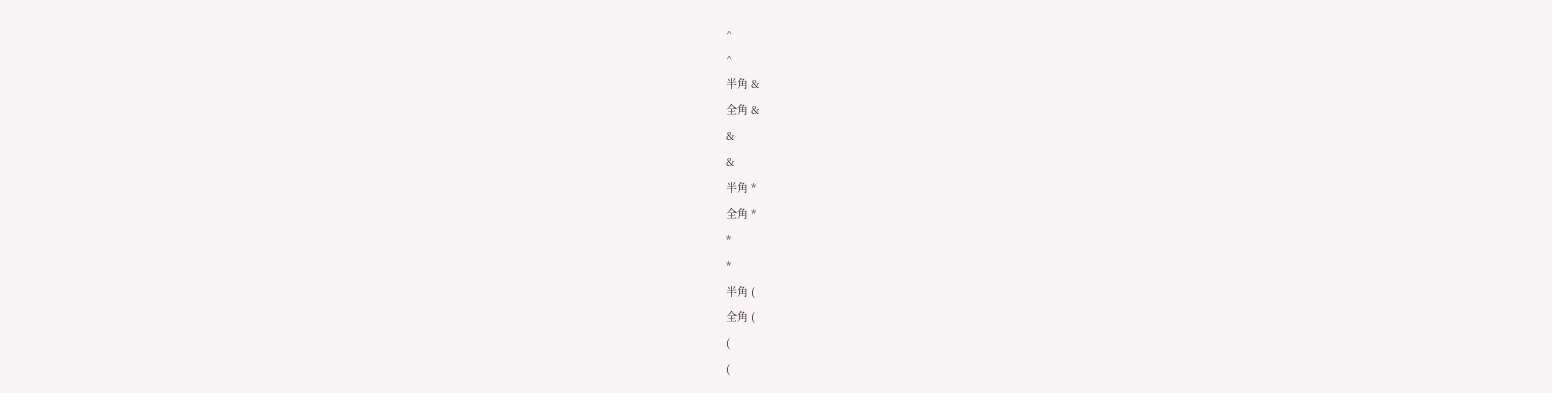^
^
半角 &
全角 &
&
&
半角 *
全角 *
*
*
半角 (
全角 (
(
(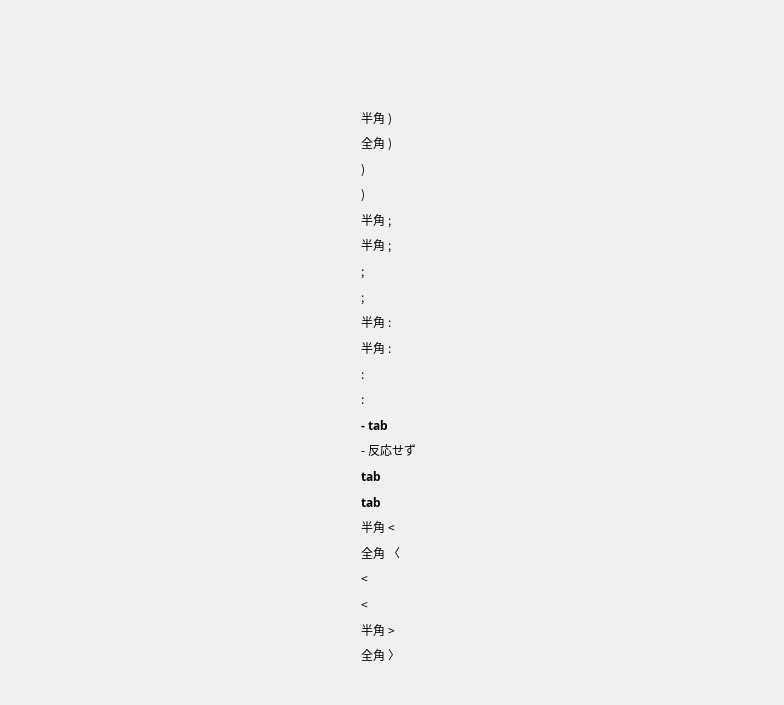半角 )
全角 )
)
)
半角 ;
半角 ;
;
;
半角 :
半角 :
:
:
- tab
- 反応せず
tab
tab
半角 <
全角 〈
<
<
半角 >
全角 〉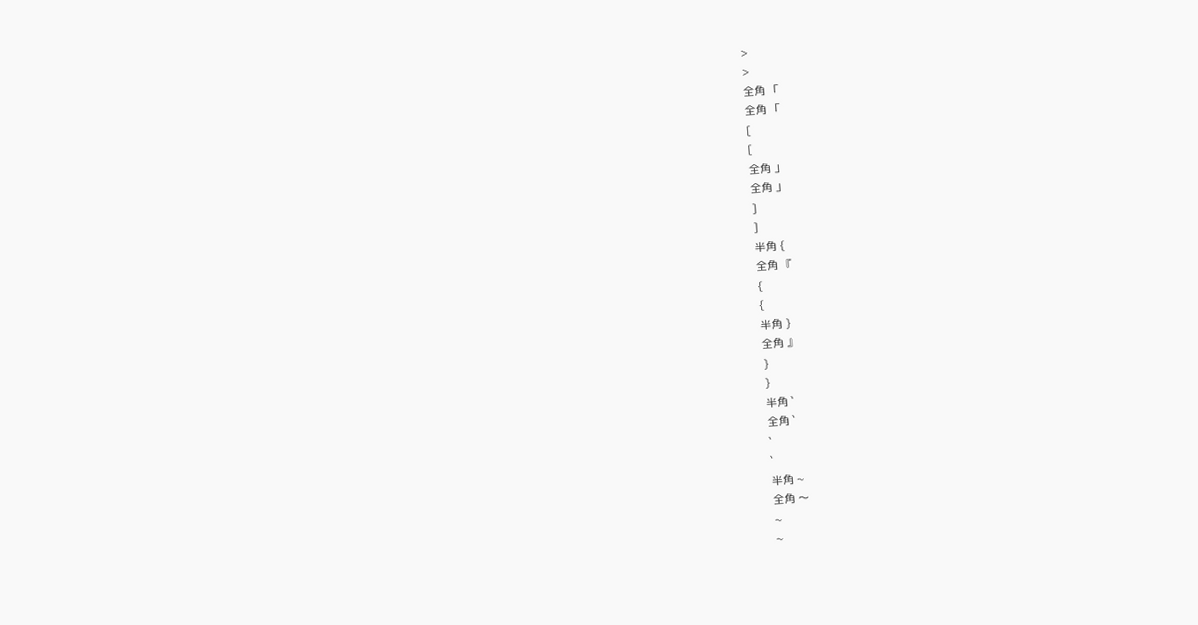>
>
全角 「
全角 「
[
[
全角 」
全角 」
]
]
半角 {
全角 『
{
{
半角 }
全角 』
}
}
半角 `
全角 `
`
`
半角 ~
全角 〜
~
~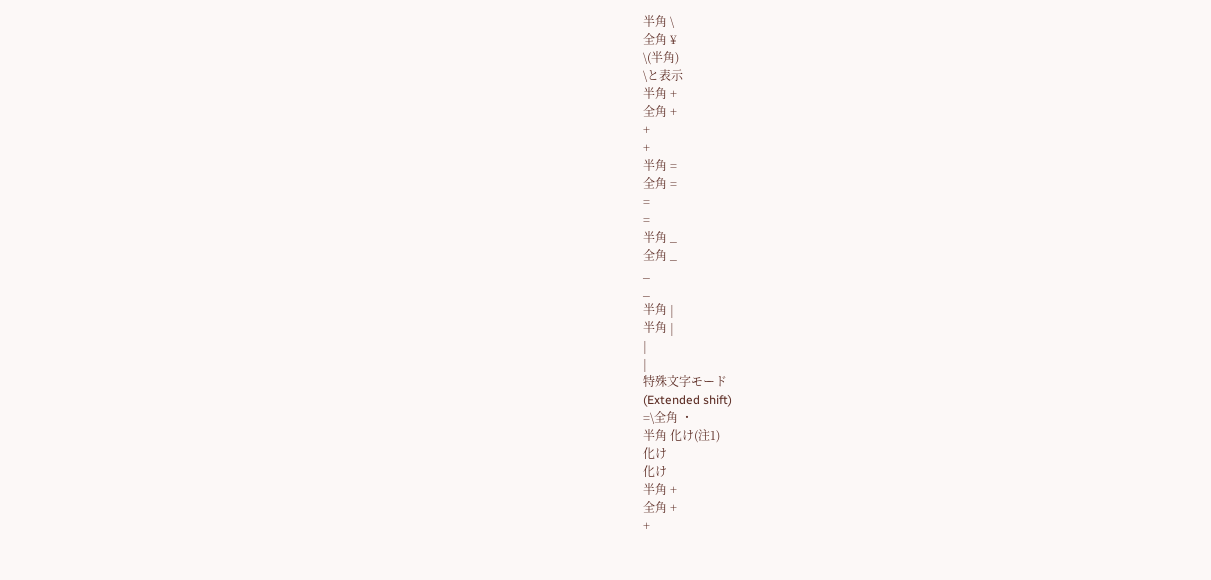半角 \
全角 ¥
\(半角)
\と表示
半角 +
全角 +
+
+
半角 =
全角 =
=
=
半角 _
全角 _
_
_
半角 |
半角 |
|
|
特殊文字モード
(Extended shift)
=\全角 ・
半角 化け(注1)
化け
化け
半角 +
全角 +
+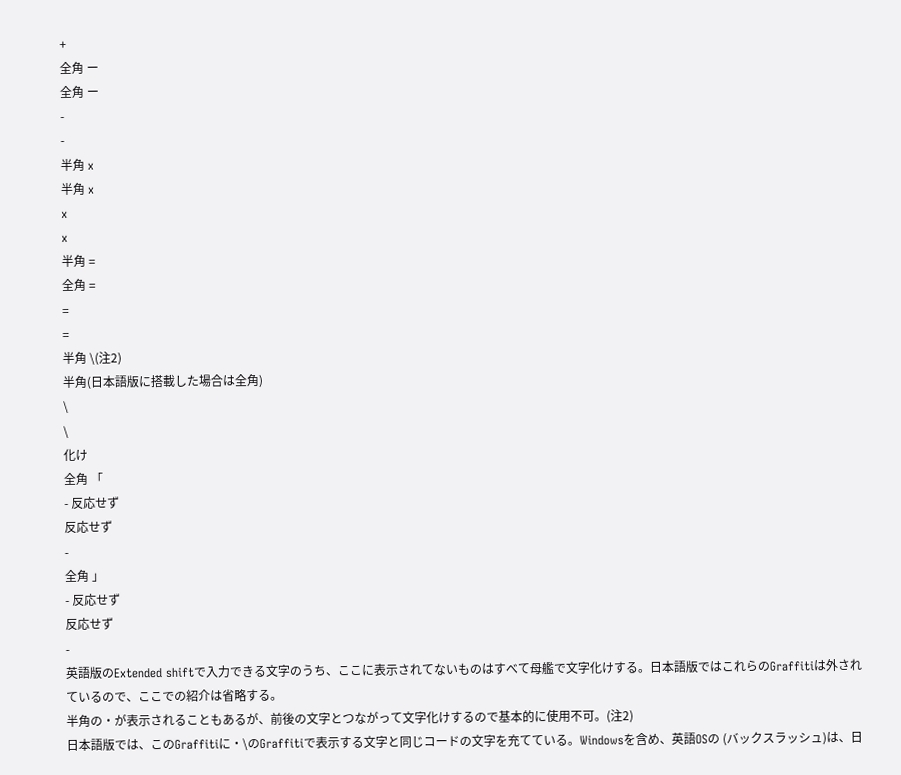+
全角 ー
全角 ー
-
-
半角 x
半角 x
x
x
半角 =
全角 =
=
=
半角 \(注2)
半角(日本語版に搭載した場合は全角)
\
\
化け
全角 「
- 反応せず
反応せず
-
全角 」
- 反応せず
反応せず
-
英語版のExtended shiftで入力できる文字のうち、ここに表示されてないものはすべて母艦で文字化けする。日本語版ではこれらのGraffitiは外されているので、ここでの紹介は省略する。
半角の・が表示されることもあるが、前後の文字とつながって文字化けするので基本的に使用不可。(注2)
日本語版では、このGraffitiに・\のGraffitiで表示する文字と同じコードの文字を充てている。Windowsを含め、英語OSの (バックスラッシュ)は、日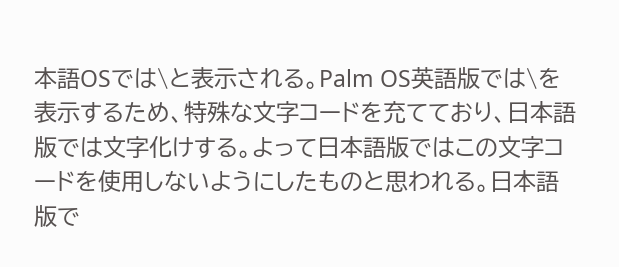本語OSでは\と表示される。Palm OS英語版では\を表示するため、特殊な文字コードを充てており、日本語版では文字化けする。よって日本語版ではこの文字コードを使用しないようにしたものと思われる。日本語版で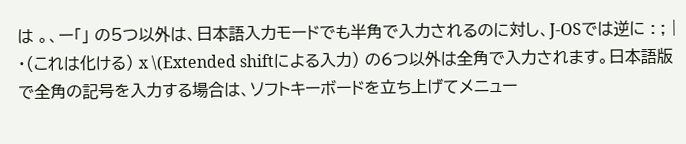は 。、ー「」 の5つ以外は、日本語入力モードでも半角で入力されるのに対し、J-OSでは逆に : ; | ・(これは化ける) x \(Extended shiftによる入力) の6つ以外は全角で入力されます。日本語版で全角の記号を入力する場合は、ソフトキーボードを立ち上げてメニュー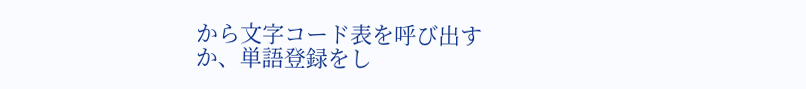から文字コード表を呼び出すか、単語登録をし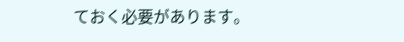ておく必要があります。